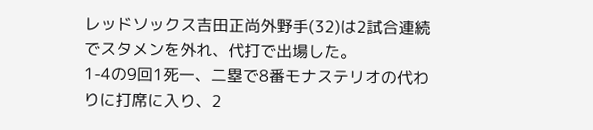レッドソックス吉田正尚外野手(32)は2試合連続でスタメンを外れ、代打で出場した。
1-4の9回1死一、二塁で8番モナステリオの代わりに打席に入り、2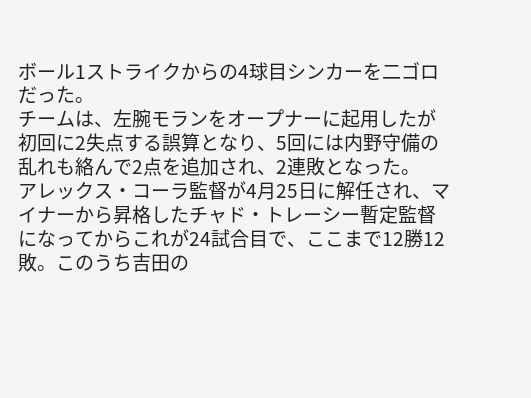ボール1ストライクからの4球目シンカーを二ゴロだった。
チームは、左腕モランをオープナーに起用したが初回に2失点する誤算となり、5回には内野守備の乱れも絡んで2点を追加され、2連敗となった。
アレックス・コーラ監督が4月25日に解任され、マイナーから昇格したチャド・トレーシー暫定監督になってからこれが24試合目で、ここまで12勝12敗。このうち吉田の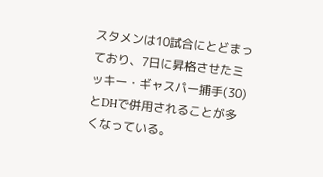スタメンは10試合にとどまっており、7日に昇格させたミッキー・ギャスパー捕手(30)とDHで併用されることが多くなっている。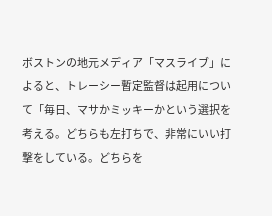ボストンの地元メディア「マスライブ」によると、トレーシー暫定監督は起用について「毎日、マサかミッキーかという選択を考える。どちらも左打ちで、非常にいい打撃をしている。どちらを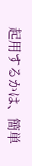起用するかは、簡単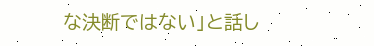な決断ではない」と話し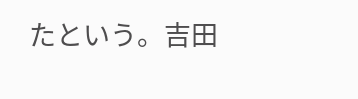たという。吉田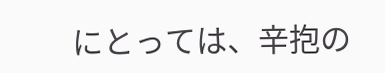にとっては、辛抱の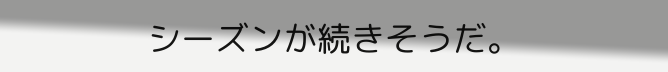シーズンが続きそうだ。